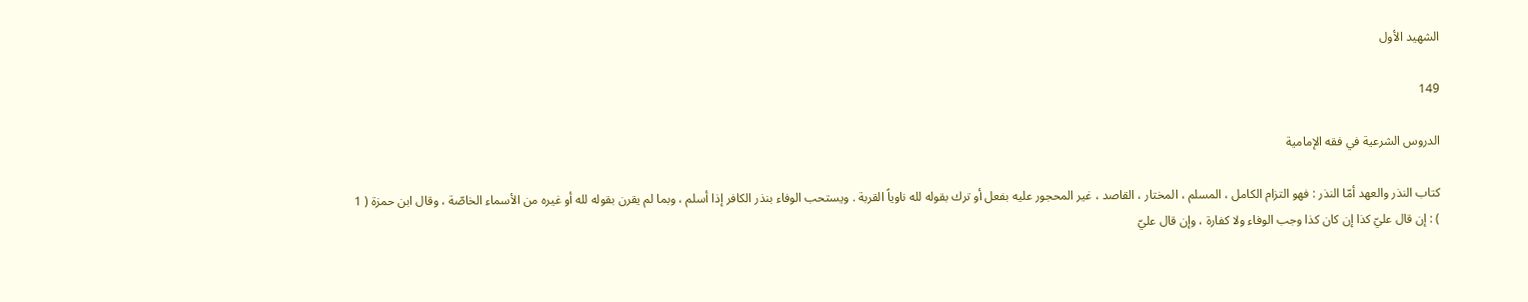الشهيد الأول

149

الدروس الشرعية في فقه الإمامية

كتاب النذر والعهد أمّا النذر : فهو التزام الكامل ، المسلم ، المختار ، القاصد ، غير المحجور عليه بفعل أو ترك بقوله لله ناوياً القربة . ويستحب الوفاء بنذر الكافر إذا أسلم ، وبما لم يقرن بقوله لله أو غيره من الأسماء الخاصّة ، وقال ابن حمزة ( 1 ) : إن قال عليّ كذا إن كان كذا وجب الوفاء ولا كفارة ، وإن قال عليّ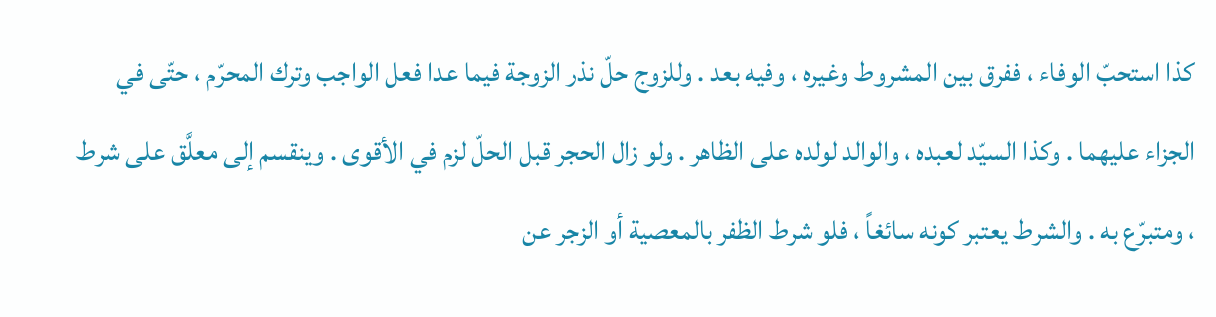كذا استحبّ الوفاء ، ففرق بين المشروط وغيره ، وفيه بعد . وللزوج حلّ نذر الزوجة فيما عدا فعل الواجب وترك المحرّم ، حتّى في الجزاء عليهما . وكذا السيّد لعبده ، والوالد لولده على الظاهر . ولو زال الحجر قبل الحلّ لزم في الأقوى . وينقسم إلى معلَّق على شرط ، ومتبرّع به . والشرط يعتبر كونه سائغاً ، فلو شرط الظفر بالمعصية أو الزجر عن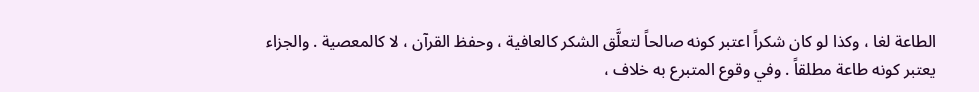الطاعة لغا ، وكذا لو كان شكراً اعتبر كونه صالحاً لتعلَّق الشكر كالعافية ، وحفظ القرآن ، لا كالمعصية . والجزاء يعتبر كونه طاعة مطلقاً . وفي وقوع المتبرع به خلاف ،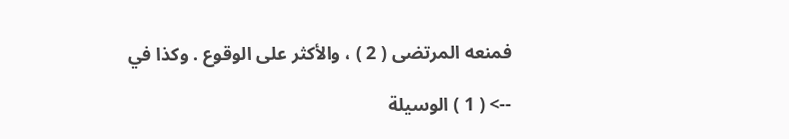فمنعه المرتضى ( 2 ) ، والأكثر على الوقوع . وكذا في

--> ( 1 ) الوسيلة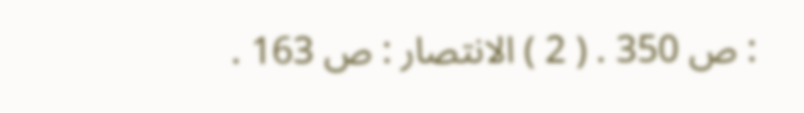: ص 350 . ( 2 ) الانتصار : ص 163 .